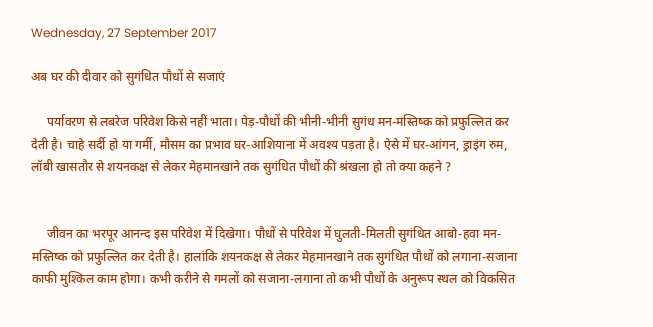Wednesday, 27 September 2017

अब घर की दीवार को सुगंधित पौधों से सजाएं

     पर्यावरण से लबरेज परिवेश किसे नहीं भाता। पेड़-पौधों की भीनी-भीनी सुगंध मन-मस्तिष्क को प्रफुल्लित कर देती है। चाहे सर्दी हो या गर्मी, मौसम का प्रभाव घर-आशियाना में अवश्य पड़ता है। ऐसे में घर-आंगन, ड्राइंग रुम, लॉबी खासतौर से शयनकक्ष से लेकर मेहमानखाने तक सुगंधित पौधों की श्रंखला हो तो क्या कहने ?


     जीवन का भरपूर आनन्द इस परिवेश में दिखेगा। पौधों से परिवेश में घुलती-मिलती सुगंधित आबो-हवा मन-मस्तिष्क को प्रफुल्लित कर देती है। हालांकि शयनकक्ष से लेकर मेहमानखाने तक सुगंधित पौधों को लगाना-सजाना काफी मुश्किल काम होगा। कभी करीने से गमलों को सजाना-लगाना तो कभी पौधों के अनुरूप स्थल को विकसित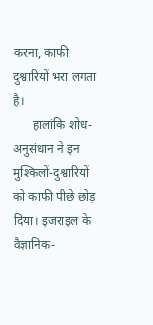करना, काफी दुश्वारियों भरा लगता है।
      हालांकि शोध-अनुसंधान ने इन मुश्किलों-दुश्वारियों को काफी पीछे छोड़ दिया। इजराइल के वैज्ञानिक-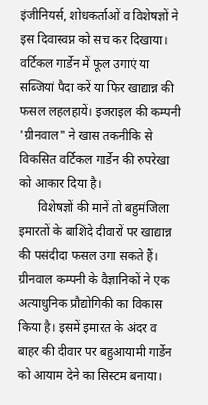इंजीनियर्स, शोधकर्ताओं व विशेषज्ञों ने इस दिवास्वप्न को सच कर दिखाया। वर्टिकल गार्डेन में फूल उगाएं या सब्जियां पैदा करें या फिर खाद्यान्न की फसल लहलहायें। इजराइल की कम्पनी 'ग्रीनवाल" ने खास तकनीकि से विकसित वर्टिकल गार्डेन की रुपरेखा को आकार दिया है।
      विशेषज्ञों की मानें तो बहुमंजिला इमारतों के बाशिंदे दीवारों पर खाद्यान्न की पसंदीदा फसल उगा सकते हैं। ग्रीनवाल कम्पनी के वैज्ञानिकों ने एक अत्याधुनिक प्रौद्योगिकी का विकास किया है। इसमें इमारत के अंदर व बाहर की दीवार पर बहुआयामी गार्डेन को आयाम देने का सिस्टम बनाया।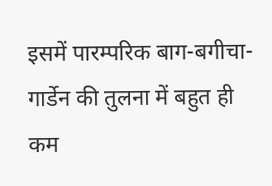इसमें पारम्परिक बाग-बगीचा-गार्डेन की तुलना में बहुत ही कम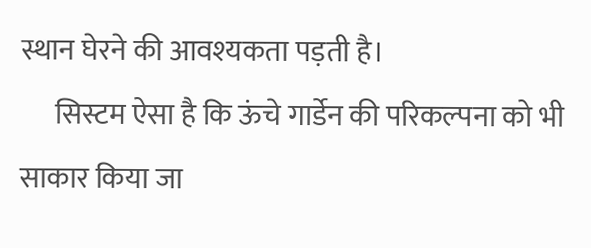स्थान घेरने की आवश्यकता पड़ती है।
      सिस्टम ऐसा है कि ऊंचे गार्डेन की परिकल्पना को भी साकार किया जा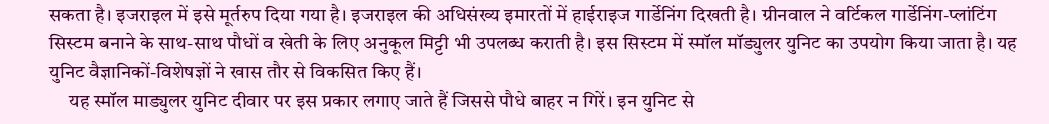सकता है। इजराइल में इसे मूर्तरुप दिया गया है। इजराइल की अधिसंख्य इमारतों में हाईराइज गार्डेनिंग दिखती है। ग्रीनवाल ने वर्टिकल गार्डेनिंग-प्लांटिंग सिस्टम बनाने के साथ-साथ पौधों व खेती के लिए अनुकूल मिट्टी भी उपलब्ध कराती है। इस सिस्टम में स्मॉल मॉड्युलर युनिट का उपयोग किया जाता है। यह युनिट वैज्ञानिकों-विशेषज्ञों ने खास तौर से विकसित किए हैं।
     यह स्मॉल माड्युलर युनिट दीवार पर इस प्रकार लगाए जाते हैं जिससे पौधे बाहर न गिरें। इन युनिट से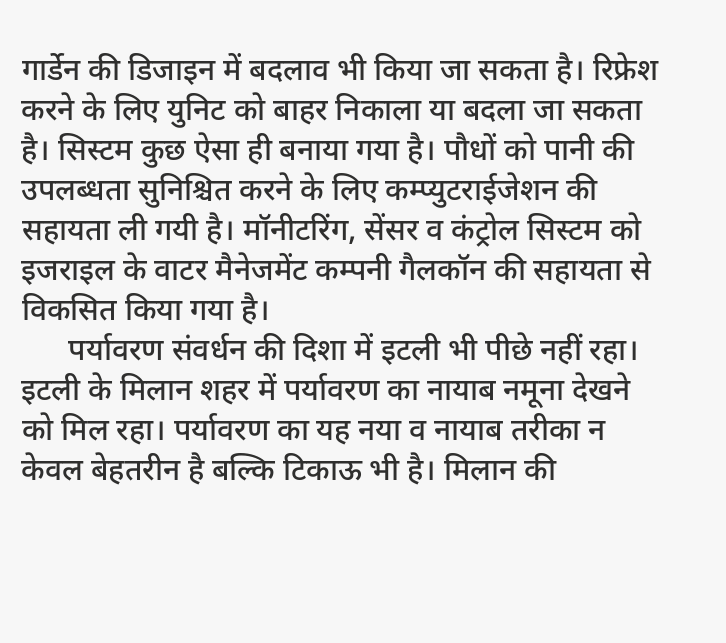गार्डेन की डिजाइन में बदलाव भी किया जा सकता है। रिफ्रेश करने के लिए युनिट को बाहर निकाला या बदला जा सकता है। सिस्टम कुछ ऐसा ही बनाया गया है। पौधों को पानी की उपलब्धता सुनिश्चित करने के लिए कम्प्युटराईजेशन की सहायता ली गयी है। मॉनीटरिंग, सेंसर व कंट्रोल सिस्टम को इजराइल के वाटर मैनेजमेंट कम्पनी गैलकॉन की सहायता से विकसित किया गया है।
      पर्यावरण संवर्धन की दिशा में इटली भी पीछे नहीं रहा। इटली के मिलान शहर में पर्यावरण का नायाब नमूना देखने को मिल रहा। पर्यावरण का यह नया व नायाब तरीका न केवल बेहतरीन है बल्कि टिकाऊ भी है। मिलान की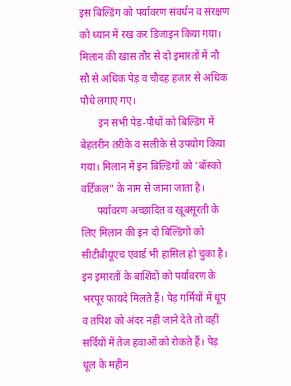इस बिल्डिंग को पर्यावरण संवर्धन व संरक्षण को ध्यान में रख कर डिजाइन किया गया। मिलान की खास तौर से दो इमारतों में नौ सौ से अधिक पेड़ व चौदह हजार से अधिक पौधे लगाए गए।
       इन सभी पेड़-पौधों को बिल्डिंग में बेहतरीन तरीके व सलीके से उपयोग किया गया। मिलान में इन बिल्डिंगों को 'बॉस्को वर्टिकल" के नाम से जाना जाता है।
      पर्यावरण अच्छादित व खूबसूरती के लिए मिलान की इन दो बिल्डिंगों को सीटीबीयूएच एवार्ड भी हासिल हो चुका है। इन इमारतों के बाशिंदों को पर्यावरण के भरपूर फायदे मिलते हैं। पेड़ गर्मियों में धूप व तपिश को अंदर नहीं जाने देते तो वहीं सर्दियों में तेज हवाओं को रोकते हैं। पेड़ धूल के महीन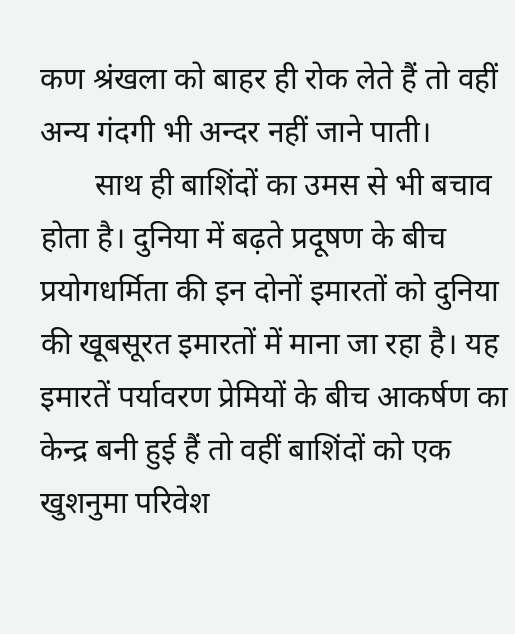कण श्रंखला को बाहर ही रोक लेते हैं तो वहीं अन्य गंदगी भी अन्दर नहीं जाने पाती।
       साथ ही बाशिंदों का उमस से भी बचाव होता है। दुनिया में बढ़ते प्रदूषण के बीच प्रयोगधर्मिता की इन दोनों इमारतों को दुनिया की खूबसूरत इमारतों में माना जा रहा है। यह इमारतें पर्यावरण प्रेमियों के बीच आकर्षण का केन्द्र बनी हुई हैं तो वहीं बाशिंदों को एक खुशनुमा परिवेश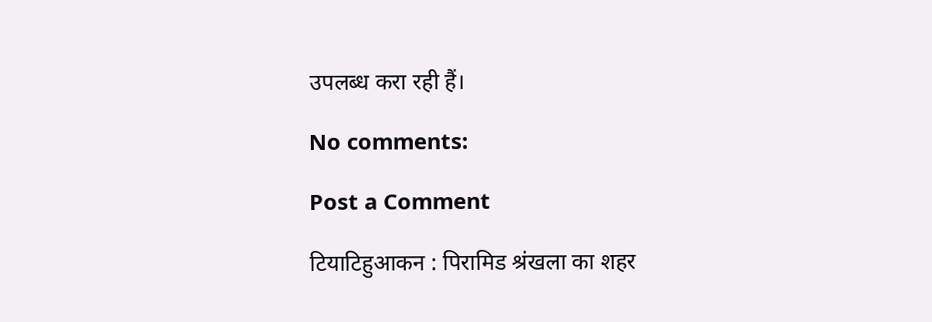उपलब्ध करा रही हैं।

No comments:

Post a Comment

टियाटिहुआकन : पिरामिड श्रंखला का शहर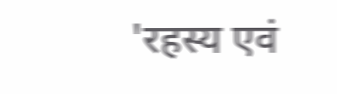'रहस्य एवं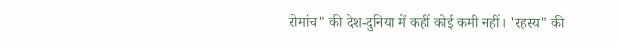रोमांच" की देश-दुनिया में कहीं कोई कमी नहीं। 'रहस्य" की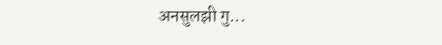अनसुलझी गु...